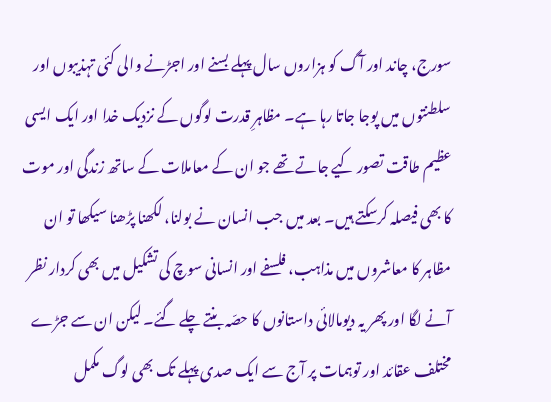سورج، چاند اور آگ کو ہزاروں سال پہلے بسنے اور اجڑنے والی کئی تہذیبوں اور سلطنتوں میں پوجا جاتا رہا ہے۔ مظاہرِ قدرت لوگوں کے نزدیک خدا اور ایک ایسی عظیم طاقت تصور کیے جاتے تھے جو ان کے معاملات کے ساتھ زندگی اور موت کا بھی فیصلہ کرسکتے ہیں۔ بعد میں جب انسان نے بولنا، لکھنا پڑھنا سیکھا تو ان مظاہر کا معاشروں میں مذاہب، فلسفے اور انسانی سوچ کی تشکیل میں بھی کردار نظر آنے لگا اور پھر یہ دیومالائی داستانوں کا حصّہ بنتے چلے گئے۔ لیکن ان سے جڑے مختلف عقائد اور توہمات پر آج سے ایک صدی پہلے تک بھی لوگ مکمل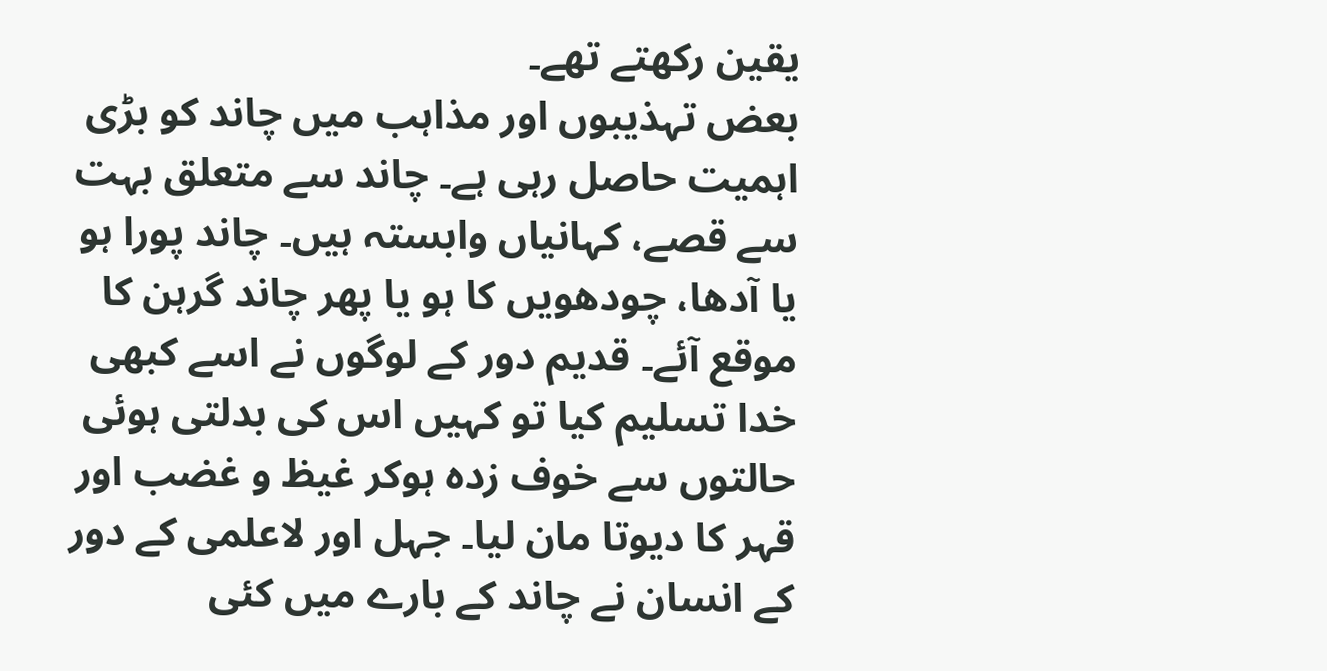یقین رکھتے تھے۔
بعض تہذیبوں اور مذاہب میں چاند کو بڑی اہمیت حاصل رہی ہے۔ چاند سے متعلق بہت سے قصے، کہانیاں وابستہ ہیں۔ چاند پورا ہو یا آدھا، چودھویں کا ہو یا پھر چاند گرہن کا موقع آئے۔ قدیم دور کے لوگوں نے اسے کبھی خدا تسلیم کیا تو کہیں اس کی بدلتی ہوئی حالتوں سے خوف زدہ ہوکر غیظ و غضب اور قہر کا دیوتا مان لیا۔ جہل اور لاعلمی کے دور کے انسان نے چاند کے بارے میں کئی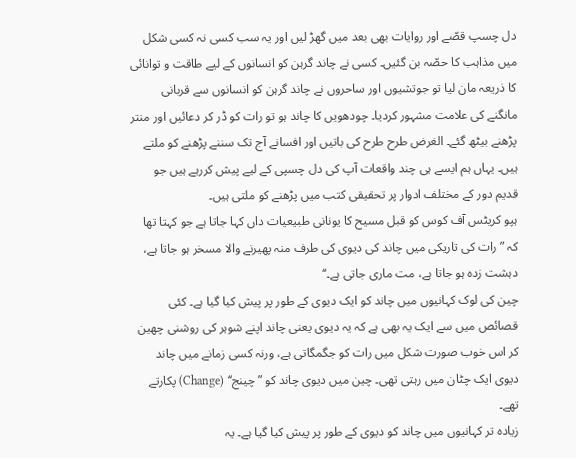دل چسپ قصّے اور روایات بھی بعد میں گھڑ لیں اور یہ سب کسی نہ کسی شکل میں مذاہب کا حصّہ بن گئیں۔ کسی نے چاند گرہن کو انسانوں کے لیے طاقت و توانائی کا ذریعہ مان لیا تو جوتشیوں اور ساحروں نے چاند گرہن کو انسانوں سے قربانی مانگنے کی علامت مشہور کردیا۔ چودھویں کا چاند ہو تو رات کو ڈر کر دعائیں اور منتر پڑھنے بیٹھ گئے۔ الغرض طرح طرح کی باتیں اور افسانے آج تک سننے پڑھنے کو ملتے ہیں۔ یہاں ہم ایسے ہی چند واقعات آپ کی دل چسپی کے لیے پیش کررہے ہیں جو قدیم دور کے مختلف ادوار پر تحقیقی کتب میں پڑھنے کو ملتی ہیں۔
ہپو کریٹس آف کوس کو قبل مسیح کا یونانی طبیعیات داں کہا جاتا ہے جو کہتا تھا کہ ”رات کی تاریکی میں چاند کی دیوی کی طرف منہ پھیرنے والا مسخر ہو جاتا ہے، دہشت زدہ ہو جاتا ہے، مت ماری جاتی ہے۔‘‘
چین کی لوک کہانیوں میں چاند کو ایک دیوی کے طور پر پیش کیا گیا ہے۔ کئی قصائص میں سے ایک یہ بھی ہے کہ یہ دیوی یعنی چاند اپنے شوہر کی روشنی چھین کر اس خوب صورت شکل میں رات کو جگمگاتی ہے، ورنہ کسی زمانے میں چاند دیوی ایک چٹان میں رہتی تھی۔ چین میں دیوی چاند کو ”چینج‘‘ (Change) پکارتے تھے۔
زیادہ تر کہانیوں میں چاند کو دیوی کے طور پر پیش کیا گیا ہے۔ یہ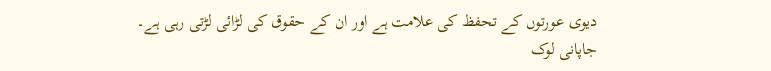دیوی عورتوں کے تحفظ کی علامت ہے اور ان کے حقوق کی لڑائی لڑتی رہی ہے۔
جاپانی لوک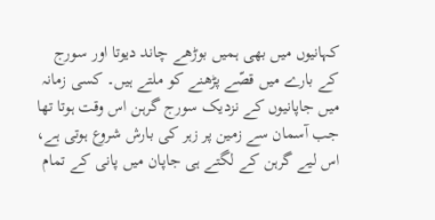کہانیوں میں بھی ہمیں بوڑھے چاند دیوتا اور سورج کے بارے میں قصّے پڑھنے کو ملتے ہیں۔ کسی زمانہ میں جاپانیوں کے نزدیک سورج گرہن اس وقت ہوتا تھا جب آسمان سے زمین پر زہر کی بارش شروع ہوتی ہے، اس لیے گرہن کے لگتے ہی جاپان میں پانی کے تمام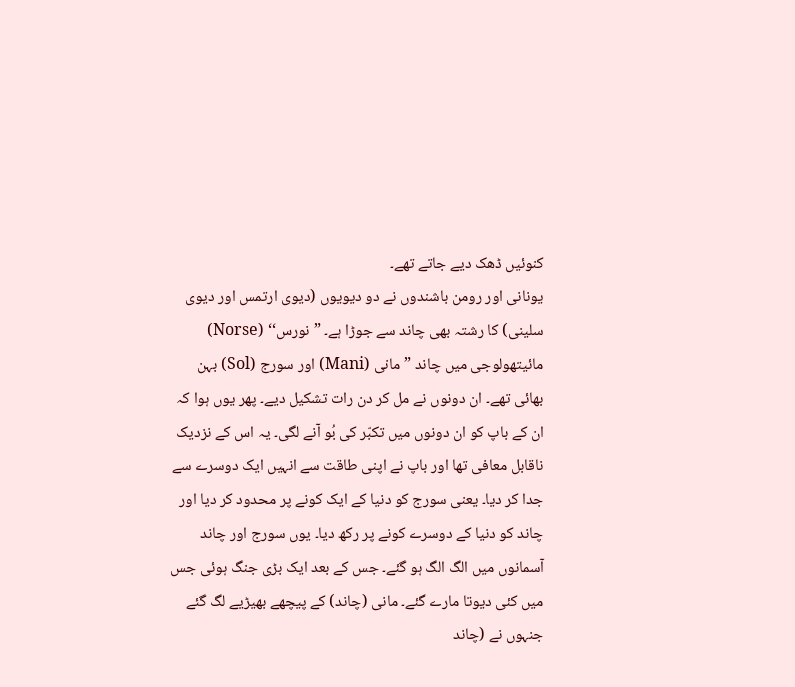کنوئیں ڈھک دیے جاتے تھے۔
یونانی اور رومن باشندوں نے دو دیویوں (دیوی ارتمس اور دیوی سلینی) کا رشتہ بھی چاند سے جوڑا ہے۔ ”نورس‘‘ (Norse) مائیتھولوجی میں چاند ”مانی (Mani) اور سورج (Sol) بہن بھائی تھے۔ ان دونوں نے مل کر دن رات تشکیل دیے۔ پھر یوں ہوا کہ ان کے باپ کو ان دونوں میں تکبّر کی بُو آنے لگی۔ یہ اس کے نزدیک ناقابل معافی تھا اور باپ نے اپنی طاقت سے انہیں ایک دوسرے سے جدا کر دیا۔ یعنی سورج کو دنیا کے ایک کونے پر محدود کر دیا اور چاند کو دنیا کے دوسرے کونے پر رکھ دیا۔ یوں سورج اور چاند آسمانوں میں الگ الگ ہو گئے۔ جس کے بعد ایک بڑی جنگ ہوئی جس میں کئی دیوتا مارے گئے۔ مانی (چاند) کے پیچھے بھیڑیے لگ گئے جنہوں نے (چاند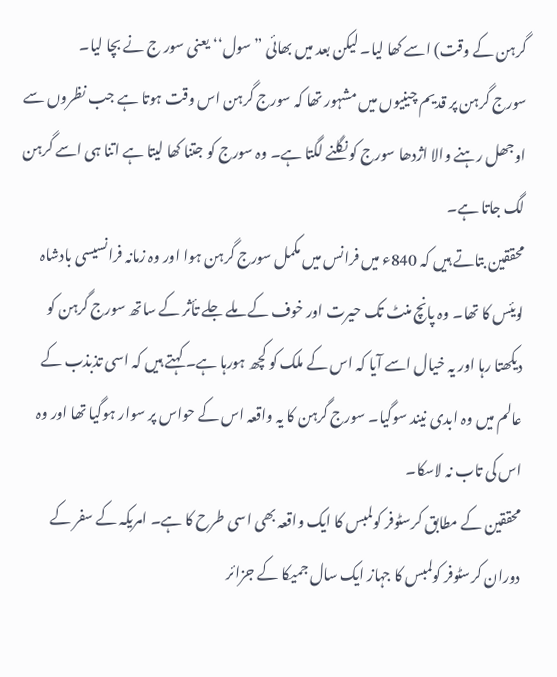گرہن کے وقت) اسے کھا لیا۔ لیکن بعد میں بھائی ”سول‘‘ یعنی سور ج نے بچا لیا۔
سورج گرہن پر قدیم چینیوں میں مشہور تھا کہ سورج گرہن اس وقت ہوتا ہے جب نظروں سے اوجھل رہنے والا اژدھا سورج کو نگلنے لگتا ہے۔ وہ سورج کو جتنا کھا لیتا ہے اتنا ہی اسے گرہن لگ جاتا ہے۔
محققین بتاتے ہیں کہ 840ء میں فرانس میں مکمل سورج گرہن ہوا اور وہ زمانہ فرانسیسی بادشاہ لویئس کا تھا۔ وہ پانچ منٹ تک حیرت اور خوف کے ملے جلے تأثر کے ساتھ سورج گرہن کو دیکھتا رہا اور یہ خیال اسے آیا کہ اس کے ملک کو کچھ ہورہا ہے۔ کہتے ہیں کہ اسی تذبذب کے عالم میں وہ ابدی نیند سوگیا۔ سورج گرہن کا یہ واقعہ اس کے حواس پر سوار ہوگیا تھا اور وہ اس کی تاب نہ لاسکا۔
محققین کے مطابق کرسٹوفر کولمبس کا ایک واقعہ بھی اسی طرح کا ہے۔ امریکہ کے سفر کے دوران کرسٹوفر کولمبس کا جہاز ایک سال جمیکا کے جزائر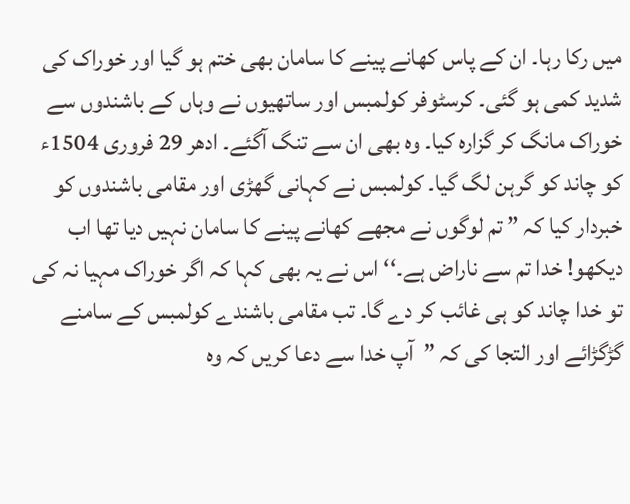میں رکا رہا۔ ان کے پاس کھانے پینے کا سامان بھی ختم ہو گیا اور خوراک کی شدید کمی ہو گئی۔ کرسٹوفر کولمبس اور ساتھیوں نے وہاں کے باشندوں سے خوراک مانگ کر گزارہ کیا۔ وہ بھی ان سے تنگ آگئے۔ ادھر 29 فروری 1504ء کو چاند کو گرہن لگ گیا۔ کولمبس نے کہانی گھڑی اور مقامی باشندوں کو خبردار کیا کہ ” تم لوگوں نے مجھے کھانے پینے کا سامان نہیں دیا تھا اب دیکھو! خدا تم سے ناراض ہے۔‘‘ اس نے یہ بھی کہا کہ اگر خوراک مہیا نہ کی تو خدا چاند کو ہی غائب کر دے گا۔ تب مقامی باشندے کولمبس کے سامنے گڑگڑائے اور التجا کی کہ ”آپ خدا سے دعا کریں کہ وہ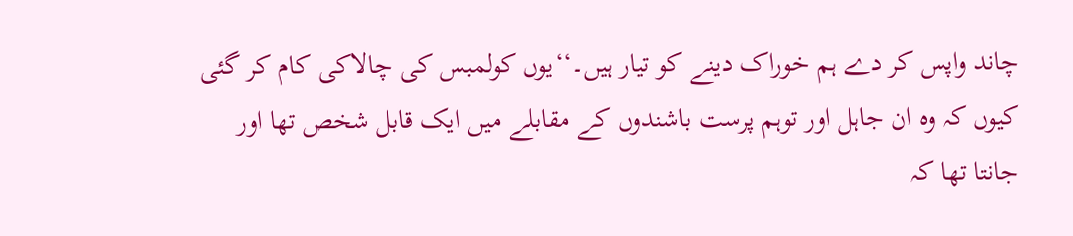چاند واپس کر دے ہم خوراک دینے کو تیار ہیں۔‘‘یوں کولمبس کی چالاکی کام کر گئی کیوں کہ وہ ان جاہل اور توہم پرست باشندوں کے مقابلے میں ایک قابل شخص تھا اور جانتا تھا کہ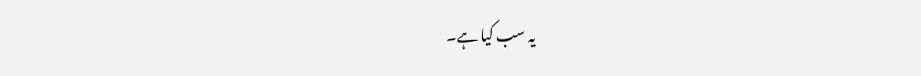یہ سب کیا ہے۔